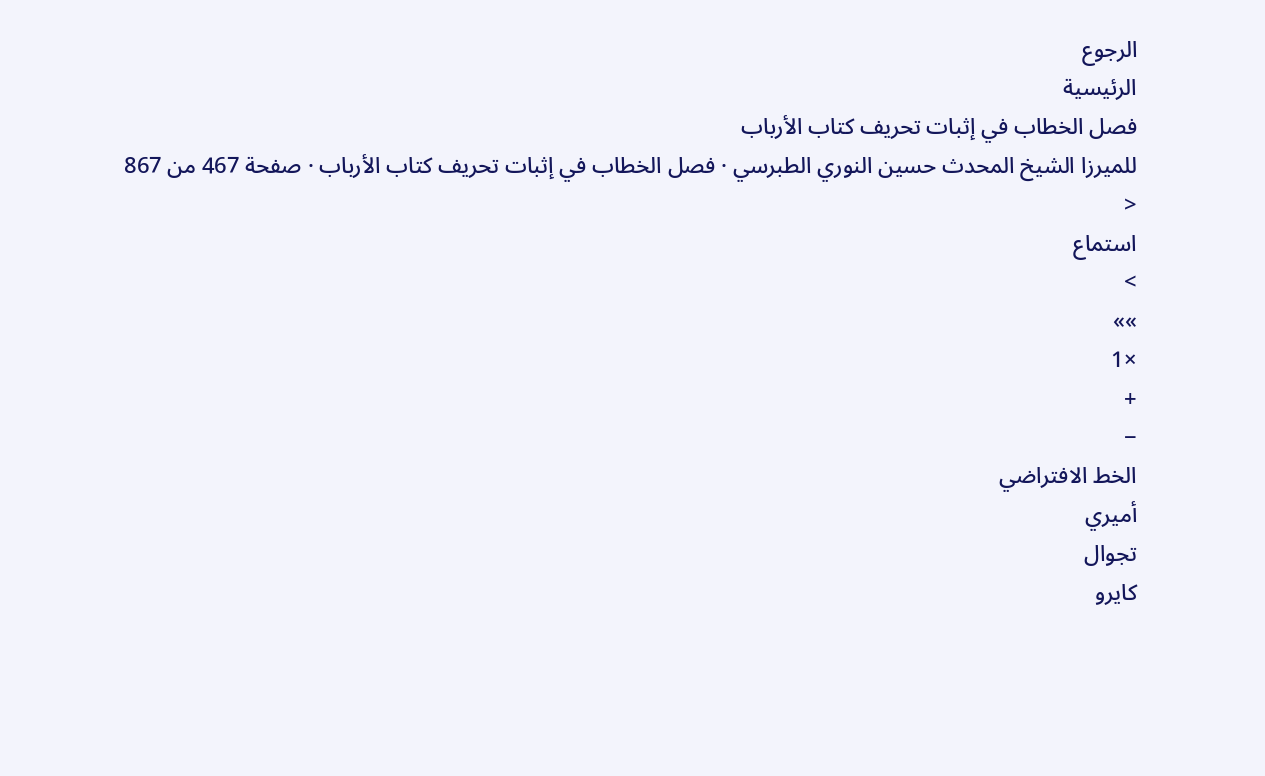الرجوع
الرئيسية
فصل الخطاب في إثبات تحريف كتاب الأرباب
للميرزا الشيخ المحدث حسين النوري الطبرسي · فصل الخطاب في إثبات تحريف كتاب الأرباب · صفحة 467 من 867
<
استماع
>
»»
×1
+
−
الخط الافتراضي
أميري
تجوال
كايرو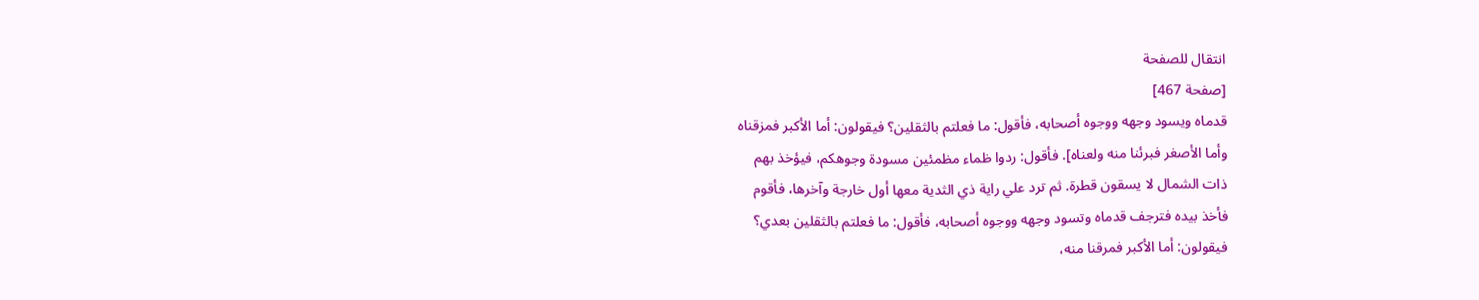انتقال للصفحة
[صفحة 467]
قدماه ويسود وجهه ووجوه أصحابه، فأقول: ما فعلتم بالثقلين؟ فيقولون: أما الأكبر فمزقناه
وأما الأصغر فبرئنا منه ولعناه]. فأقول: ردوا ظماء مظمئين مسودة وجوهكم، فيؤخذ بهم
ذات الشمال لا يسقون قطرة. ثم ترد علي راية ذي الثدية معها أول خارجة وآخرها، فأقوم
فأخذ بيده فترجف قدماه وتسود وجهه ووجوه أصحابه، فأقول: ما فعلتم بالثقلين بعدي؟
فيقولون: أما الأكبر فمرقنا منه،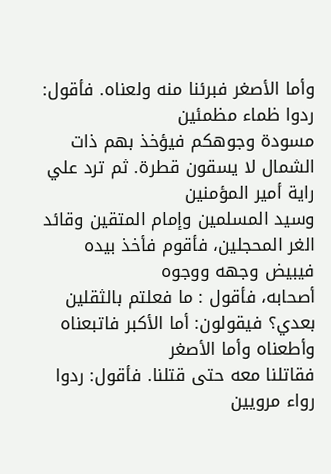وأما الأصغر فبرئنا منه ولعناه. فأقول: ردوا ظماء مظمئين
مسودة وجوهكم فيؤخذ بهم ذات الشمال لا يسقون قطرة. ثم ترد علي راية أمير المؤمنين
وسيد المسلمين وإمام المتقين وقائد الغر المحجلين، فأقوم فأخذ بيده فيبيض وجهه ووجوه
أصحابه، فأقول : ما فعلتم بالثقلين بعدي؟ فيقولون: أما الأكبر فاتبعناه وأطعناه وأما الأصغر
فقاتلنا معه حتى قتلنا. فأقول: ردوا رواء مرويين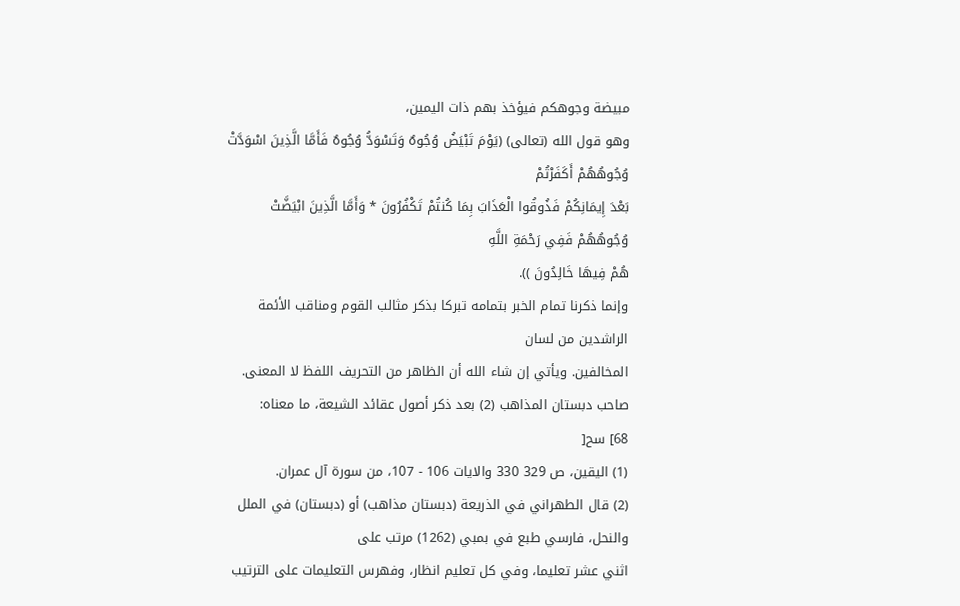مبيضة وجوهكم فيؤخذ بهم ذات اليمين،
وهو قول الله (تعالى) (يَوْمَ تَبْيَضُ وُجُوهٌ وَتَسْوَدُّ وُجُوهٌ فَأَمَّا الَّذِينَ اسْوَدَّتْ وُجُوهُهُمْ أَكَفَرْتُمْ
بَعْدَ إِيمَانِكُمْ فَذُوقُوا الْعَذَابَ بِمَا كُنتُمْ تَكْفُرُونَ * وَأَمَّا الَّذِينَ ابْيَضَّتْ وُجُوهُهُمْ فَفِي رَحْمَةِ اللَّهِ
هُمْ فِيهَا خَالِدُونَ )).
وإنما ذكرنا تمام الخبر بتمامه تبركا بذكر مثالب القوم ومناقب الأئمة الراشدين من لسان
المخالفين. ويأتي إن شاء الله أن الظاهر من التحريف اللفظ لا المعنى.
صاحب دبستان المذاهب (2) بعد ذكر أصول عقائد الشيعة، ما معناه:
68] سح[
(1) اليقين، ص 329 330 والايات 106 - 107، من سورة آل عمران.
(2) قال الطهراني في الذريعة (دبستان مذاهب) أو (دبستان) في الملل والنحل، فارسي طبع في بمبي (1262) مرتب على
اثني عشر تعليما، وفي كل تعليم انظار، وفهرس التعليمات على الترتيب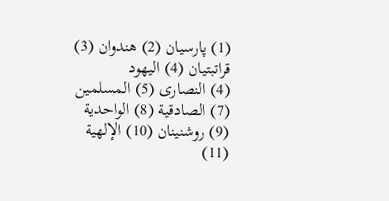(1) پارسیان (2) هندوان (3) قراتبتيان (4) اليهود
(4) النصارى (5) المسلمين (7) الصادقية (8) الواحدية (9) روشنينان (10) الإلهية (11)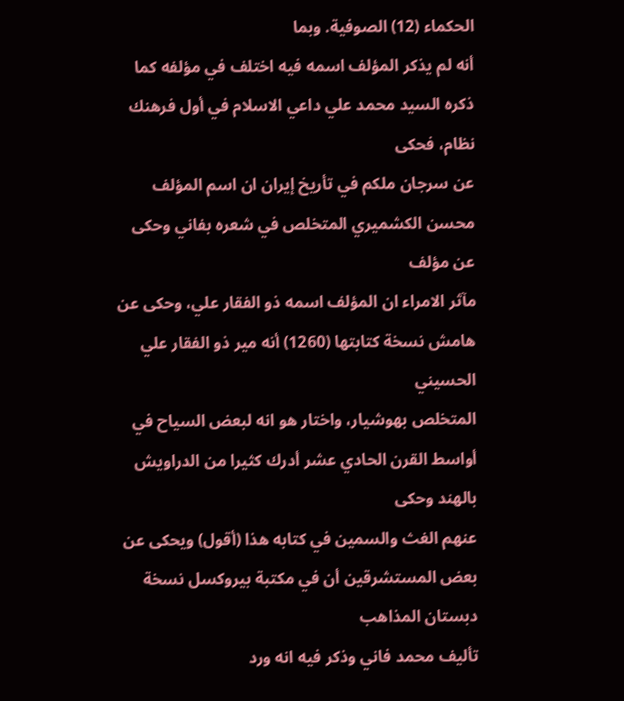الحكماء (12) الصوفية. وبما
أنه لم يذكر المؤلف اسمه فيه اختلف في مؤلفه كما ذكره السيد محمد علي داعي الاسلام في أول فرهنك نظام، فحكى
عن سرجان ملكم في تأريخ إيران ان اسم المؤلف محسن الكشميري المتخلص في شعره بفاني وحكى عن مؤلف
مآثر الامراء ان المؤلف اسمه ذو الفقار علي، وحكى عن هامش نسخة كتابتها (1260) أنه مير ذو الفقار علي الحسيني
المتخلص بهوشيار، واختار هو انه لبعض السياح في أواسط القرن الحادي عشر أدرك كثيرا من الدراويش بالهند وحكى
عنهم الغث والسمين في كتابه هذا (أقول) ويحكى عن بعض المستشرقين أن في مكتبة بيروكسل نسخة دبستان المذاهب
تأليف محمد فاني وذكر فيه انه ورد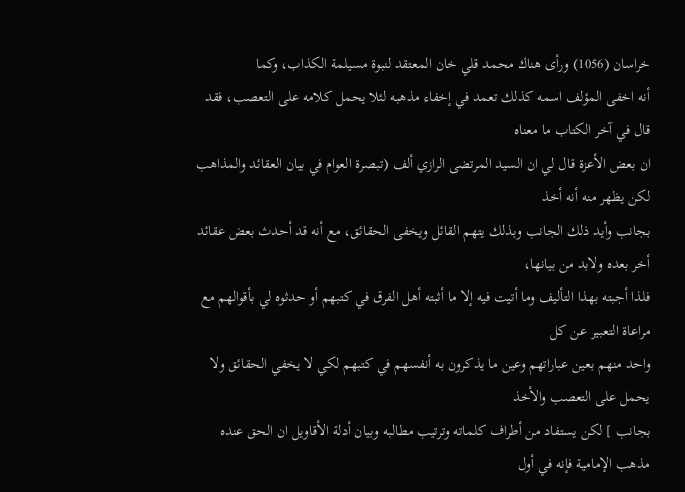خراسان (1056) ورأى هناك محمد قلي خان المعتقد لنبوة مسيلمة الكذاب، وكما
أنه اخفى المؤلف اسمه كذلك تعمد في إخفاء مذهبه لئلا يحمل كلامه على التعصب، فقد قال في آخر الكتاب ما معناه
ان بعض الأعزة قال لي ان السيد المرتضى الرازي ألف (تبصرة العوام في بيان العقائد والمذاهب لكن يظهر منه أنه أخذ
بجانب وأيد ذلك الجانب وبذلك يتهم القائل ويخفى الحقائق، مع أنه قد أحدث بعض عقائد أخر بعده ولابد من بيانها،
فلذا أجبته بهذا التأليف وما أتيت فيه إلا ما أثبته أهل الفرق في كتبهم أو حدثوه لي بأقوالهم مع مراعاة التعبير عن كل
واحد منهم بعين عباراتهم وعين ما يذكرون به أنفسهم في كتبهم لكي لا يخفي الحقائق ولا يحمل على التعصب والأخذ
بجانب ] لكن يستفاد من أطراف كلماته وترتيب مطالبه وبيان أدلة الأقاويل ان الحق عنده مذهب الإمامية فإنه في أول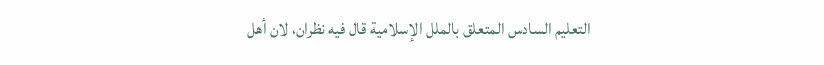التعليم السادس المتعلق بالملل الإسلامية قال فيه نظران، لان أهل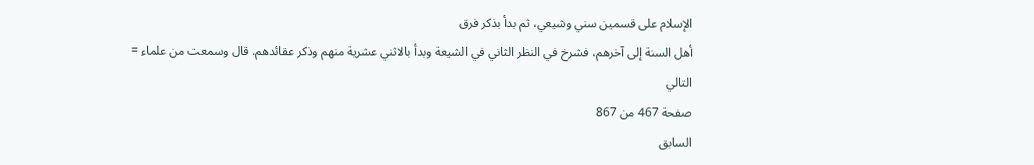الإسلام على قسمين سني وشيعي، ثم بدأ بذكر فرق
أهل السنة إلى آخرهم، فشرخ في النظر الثاني في الشيعة وبدأ بالاثني عشرية منهم وذكر عقائدهم. قال وسمعت من علماء =
التالي
صفحة 467 من 867
السابق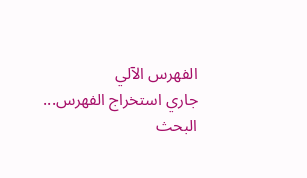الفهرس الآلي
جاري استخراج الفهرس...
البحث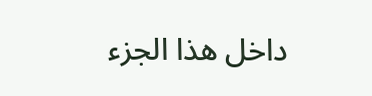داخل هذا الجزء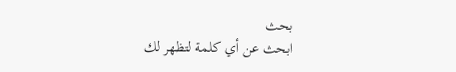بحث
ابحث عن أي كلمة لتظهر لك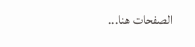الصفحات هنا...